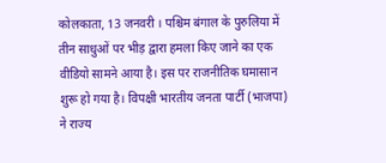कोलकाता, 13 जनवरी । पश्चिम बंगाल के पुरुलिया में तीन साधुओं पर भीड़ द्वारा हमला किए जाने का एक वीडियो सामने आया है। इस पर राजनीतिक घमासान शुरू हो गया है। विपक्षी भारतीय जनता पार्टी (भाजपा) ने राज्य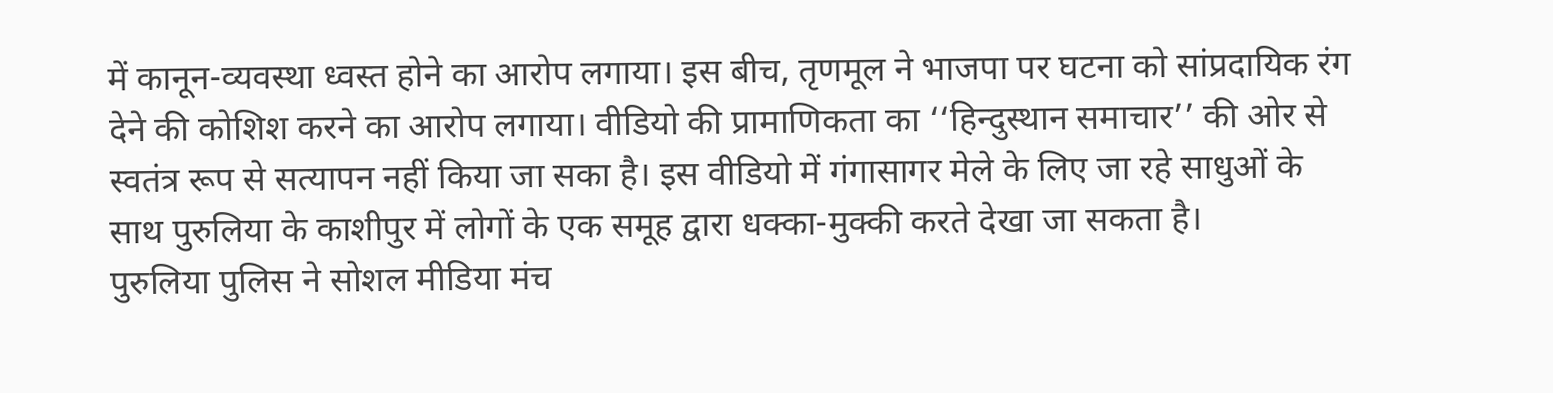में कानून-व्यवस्था ध्वस्त होने का आरोप लगाया। इस बीच, तृणमूल ने भाजपा पर घटना को सांप्रदायिक रंग देने की कोशिश करने का आरोप लगाया। वीडियो की प्रामाणिकता का ‘‘हिन्दुस्थान समाचार’’ की ओर से स्वतंत्र रूप से सत्यापन नहीं किया जा सका है। इस वीडियो में गंगासागर मेले के लिए जा रहे साधुओं के साथ पुरुलिया के काशीपुर में लोगों के एक समूह द्वारा धक्का-मुक्की करते देखा जा सकता है।
पुरुलिया पुलिस ने सोशल मीडिया मंच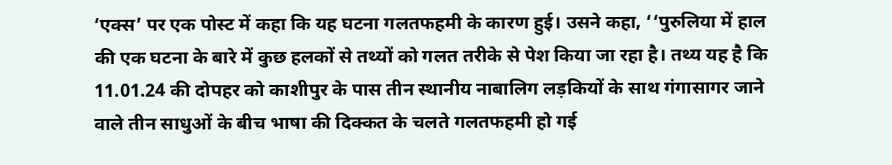‘एक्स’ पर एक पोस्ट में कहा कि यह घटना गलतफहमी के कारण हुई। उसने कहा, ‘‘पुरुलिया में हाल की एक घटना के बारे में कुछ हलकों से तथ्यों को गलत तरीके से पेश किया जा रहा है। तथ्य यह है कि 11.01.24 की दोपहर को काशीपुर के पास तीन स्थानीय नाबालिग लड़कियों के साथ गंगासागर जाने वाले तीन साधुओं के बीच भाषा की दिक्कत के चलते गलतफहमी हो गई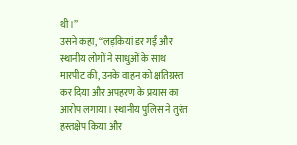थी।’’
उसने कहा, ‘‘लड़कियां डर गईं और स्थानीय लोगों ने साधुओं के साथ मारपीट की, उनके वाहन को क्षतिग्रस्त कर दिया और अपहरण के प्रयास का आरोप लगाया। स्थानीय पुलिस ने तुरंत हस्तक्षेप किया और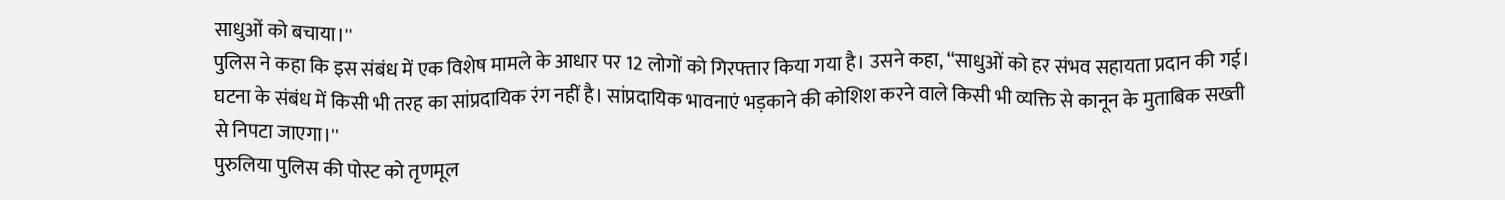साधुओं को बचाया।''
पुलिस ने कहा कि इस संबंध में एक विशेष मामले के आधार पर 12 लोगों को गिरफ्तार किया गया है। उसने कहा, ‘‘साधुओं को हर संभव सहायता प्रदान की गई। घटना के संबंध में किसी भी तरह का सांप्रदायिक रंग नहीं है। सांप्रदायिक भावनाएं भड़काने की कोशिश करने वाले किसी भी व्यक्ति से कानून के मुताबिक सख्ती से निपटा जाएगा।''
पुरुलिया पुलिस की पोस्ट को तृणमूल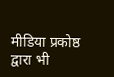मीडिया प्रकोष्ठ द्वारा भी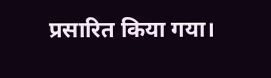प्रसारित किया गया।